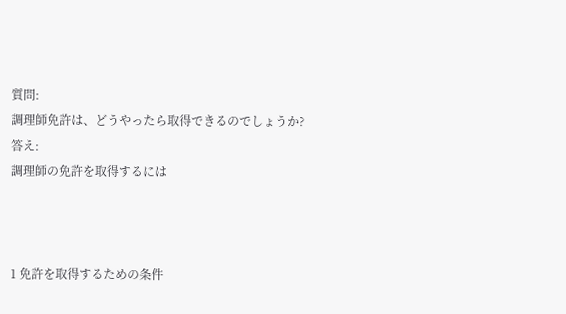質問:
調理師免許は、どうやったら取得できるのでしょうか?
答え:
調理師の免許を取得するには



1 免許を取得するための条件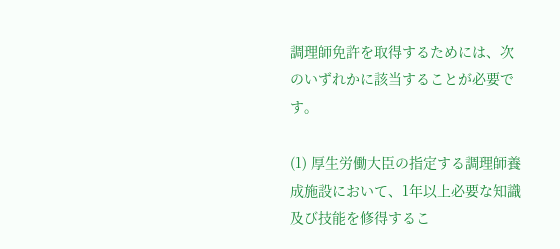調理師免許を取得するためには、次のいずれかに該当することが必要です。

(1) 厚生労働大臣の指定する調理師養成施設において、1年以上必要な知識及び技能を修得するこ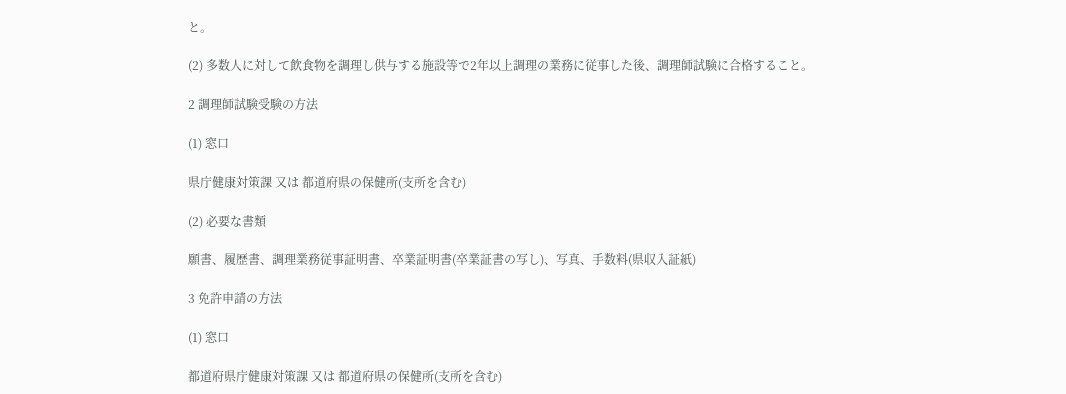と。

(2) 多数人に対して飲食物を調理し供与する施設等で2年以上調理の業務に従事した後、調理師試験に合格すること。

2 調理師試験受験の方法

(1) 窓口

県庁健康対策課 又は 都道府県の保健所(支所を含む)

(2) 必要な書類

願書、履歴書、調理業務従事証明書、卒業証明書(卒業証書の写し)、写真、手数料(県収入証紙)

3 免許申請の方法

(1) 窓口

都道府県庁健康対策課 又は 都道府県の保健所(支所を含む)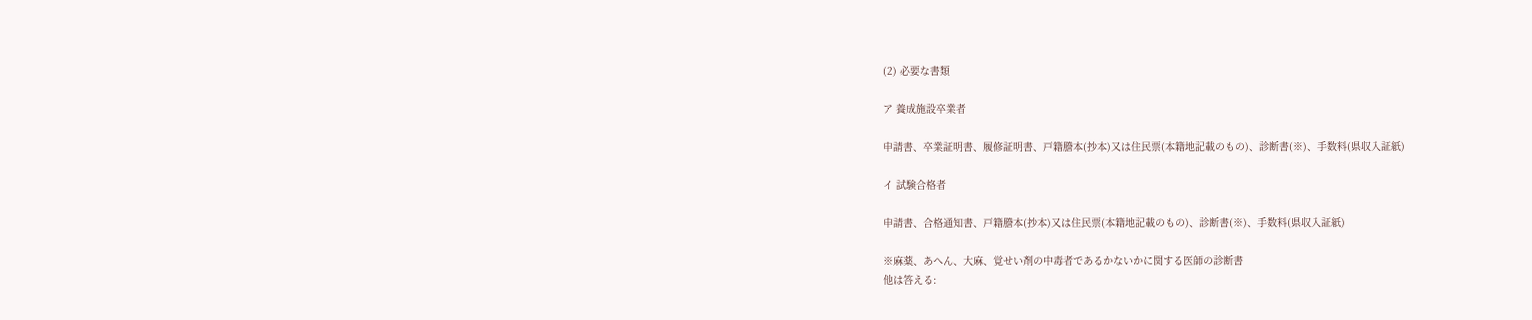(2) 必要な書類

ア 養成施設卒業者

申請書、卒業証明書、履修証明書、戸籍謄本(抄本)又は住民票(本籍地記載のもの)、診断書(※)、手数料(県収入証紙)

イ 試験合格者

申請書、合格通知書、戸籍謄本(抄本)又は住民票(本籍地記載のもの)、診断書(※)、手数料(県収入証紙)

※麻薬、あへん、大麻、覚せい剤の中毒者であるかないかに関する医師の診断書
他は答える: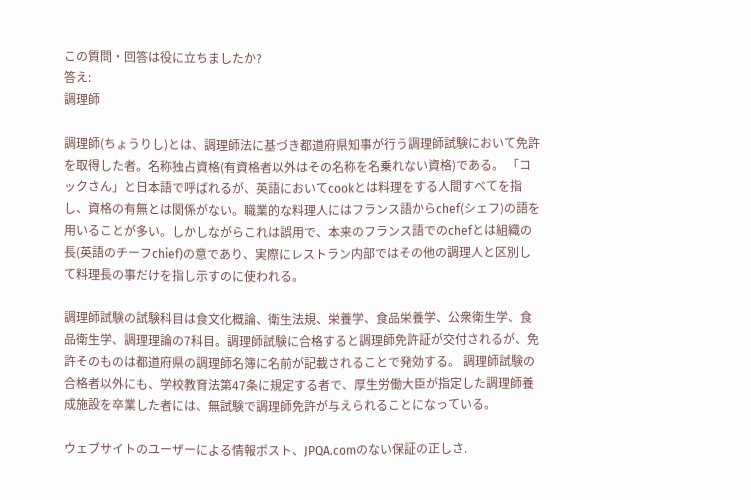この質問・回答は役に立ちましたか?
答え:
調理師

調理師(ちょうりし)とは、調理師法に基づき都道府県知事が行う調理師試験において免許を取得した者。名称独占資格(有資格者以外はその名称を名乗れない資格)である。 「コックさん」と日本語で呼ばれるが、英語においてcookとは料理をする人間すべてを指し、資格の有無とは関係がない。職業的な料理人にはフランス語からchef(シェフ)の語を用いることが多い。しかしながらこれは誤用で、本来のフランス語でのchefとは組織の長(英語のチーフchief)の意であり、実際にレストラン内部ではその他の調理人と区別して料理長の事だけを指し示すのに使われる。

調理師試験の試験科目は食文化概論、衛生法規、栄養学、食品栄養学、公衆衛生学、食品衛生学、調理理論の7科目。調理師試験に合格すると調理師免許証が交付されるが、免許そのものは都道府県の調理師名簿に名前が記載されることで発効する。 調理師試験の合格者以外にも、学校教育法第47条に規定する者で、厚生労働大臣が指定した調理師養成施設を卒業した者には、無試験で調理師免許が与えられることになっている。

ウェブサイトのユーザーによる情報ポスト、JPQA.comのない保証の正しさ.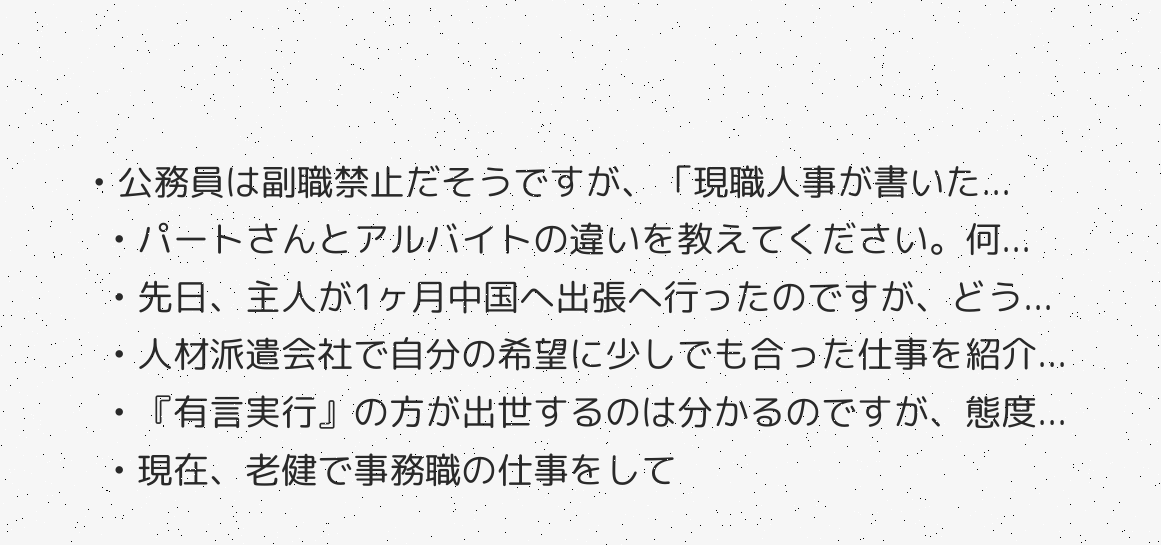• 公務員は副職禁止だそうですが、「現職人事が書いた...
  • パートさんとアルバイトの違いを教えてください。何...
  • 先日、主人が1ヶ月中国へ出張へ行ったのですが、どう...
  • 人材派遣会社で自分の希望に少しでも合った仕事を紹介...
  • 『有言実行』の方が出世するのは分かるのですが、態度...
  • 現在、老健で事務職の仕事をして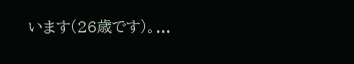います(26歳です)。...